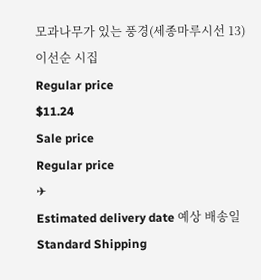모과나무가 있는 풍경(세종마루시선 13)
이선순 시집
Regular price
$11.24
Sale price
Regular price
✈
Estimated delivery date 예상 배송일
Standard Shipping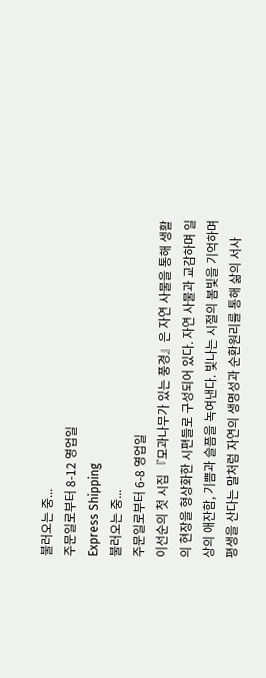불러오는 중...
주문일로부터 8-12 영업일
Express Shipping
불러오는 중...
주문일로부터 6-8 영업일
이선순의 첫 시집 『모과나무가 있는 풍경』은 자연 사물을 통해 생활의 현장을 형상화한 시편들로 구성되어 있다. 자연 사물과 교감하며 일상의 애잔함, 기쁨과 슬픔을 녹여낸다. 빛나는 시절의 봄빛을 기억하며 평생을 산다는 말처럼 자연의 생명성과 순환원리를 통해 삶의 서사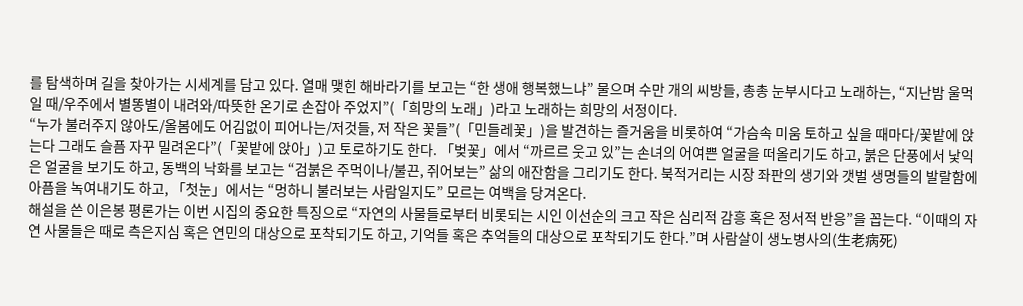를 탐색하며 길을 찾아가는 시세계를 담고 있다. 열매 맺힌 해바라기를 보고는 “한 생애 행복했느냐” 물으며 수만 개의 씨방들, 총총 눈부시다고 노래하는, “지난밤 울먹일 때/우주에서 별똥별이 내려와/따뜻한 온기로 손잡아 주었지”(「희망의 노래」)라고 노래하는 희망의 서정이다.
“누가 불러주지 않아도/올봄에도 어김없이 피어나는/저것들, 저 작은 꽃들”(「민들레꽃」)을 발견하는 즐거움을 비롯하여 “가슴속 미움 토하고 싶을 때마다/꽃밭에 앉는다 그래도 슬픔 자꾸 밀려온다”(「꽃밭에 앉아」)고 토로하기도 한다. 「벚꽃」에서 “까르르 웃고 있”는 손녀의 어여쁜 얼굴을 떠올리기도 하고, 붉은 단풍에서 낯익은 얼굴을 보기도 하고, 동백의 낙화를 보고는 “검붉은 주먹이나/불끈, 쥐어보는” 삶의 애잔함을 그리기도 한다. 북적거리는 시장 좌판의 생기와 갯벌 생명들의 발랄함에 아픔을 녹여내기도 하고, 「첫눈」에서는 “멍하니 불러보는 사람일지도” 모르는 여백을 당겨온다.
해설을 쓴 이은봉 평론가는 이번 시집의 중요한 특징으로 “자연의 사물들로부터 비롯되는 시인 이선순의 크고 작은 심리적 감흥 혹은 정서적 반응”을 꼽는다. “이때의 자연 사물들은 때로 측은지심 혹은 연민의 대상으로 포착되기도 하고, 기억들 혹은 추억들의 대상으로 포착되기도 한다.”며 사람살이 생노병사의(生老病死)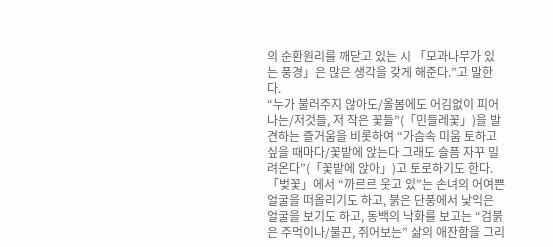의 순환원리를 깨닫고 있는 시 「모과나무가 있는 풍경」은 많은 생각을 갖게 해준다.”고 말한다.
“누가 불러주지 않아도/올봄에도 어김없이 피어나는/저것들, 저 작은 꽃들”(「민들레꽃」)을 발견하는 즐거움을 비롯하여 “가슴속 미움 토하고 싶을 때마다/꽃밭에 앉는다 그래도 슬픔 자꾸 밀려온다”(「꽃밭에 앉아」)고 토로하기도 한다. 「벚꽃」에서 “까르르 웃고 있”는 손녀의 어여쁜 얼굴을 떠올리기도 하고, 붉은 단풍에서 낯익은 얼굴을 보기도 하고, 동백의 낙화를 보고는 “검붉은 주먹이나/불끈, 쥐어보는” 삶의 애잔함을 그리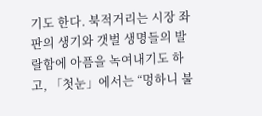기도 한다. 북적거리는 시장 좌판의 생기와 갯벌 생명들의 발랄함에 아픔을 녹여내기도 하고, 「첫눈」에서는 “멍하니 불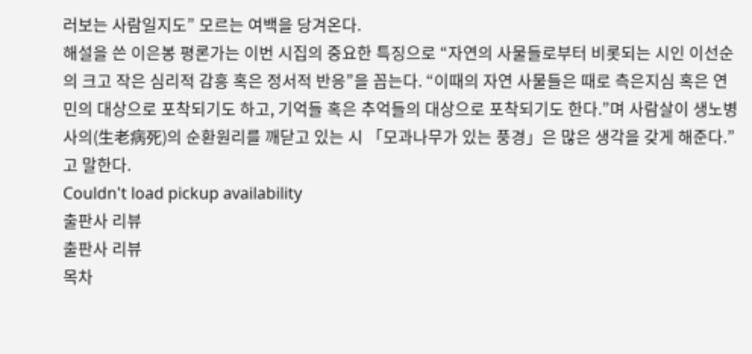러보는 사람일지도” 모르는 여백을 당겨온다.
해설을 쓴 이은봉 평론가는 이번 시집의 중요한 특징으로 “자연의 사물들로부터 비롯되는 시인 이선순의 크고 작은 심리적 감흥 혹은 정서적 반응”을 꼽는다. “이때의 자연 사물들은 때로 측은지심 혹은 연민의 대상으로 포착되기도 하고, 기억들 혹은 추억들의 대상으로 포착되기도 한다.”며 사람살이 생노병사의(生老病死)의 순환원리를 깨닫고 있는 시 「모과나무가 있는 풍경」은 많은 생각을 갖게 해준다.”고 말한다.
Couldn't load pickup availability
출판사 리뷰
출판사 리뷰
목차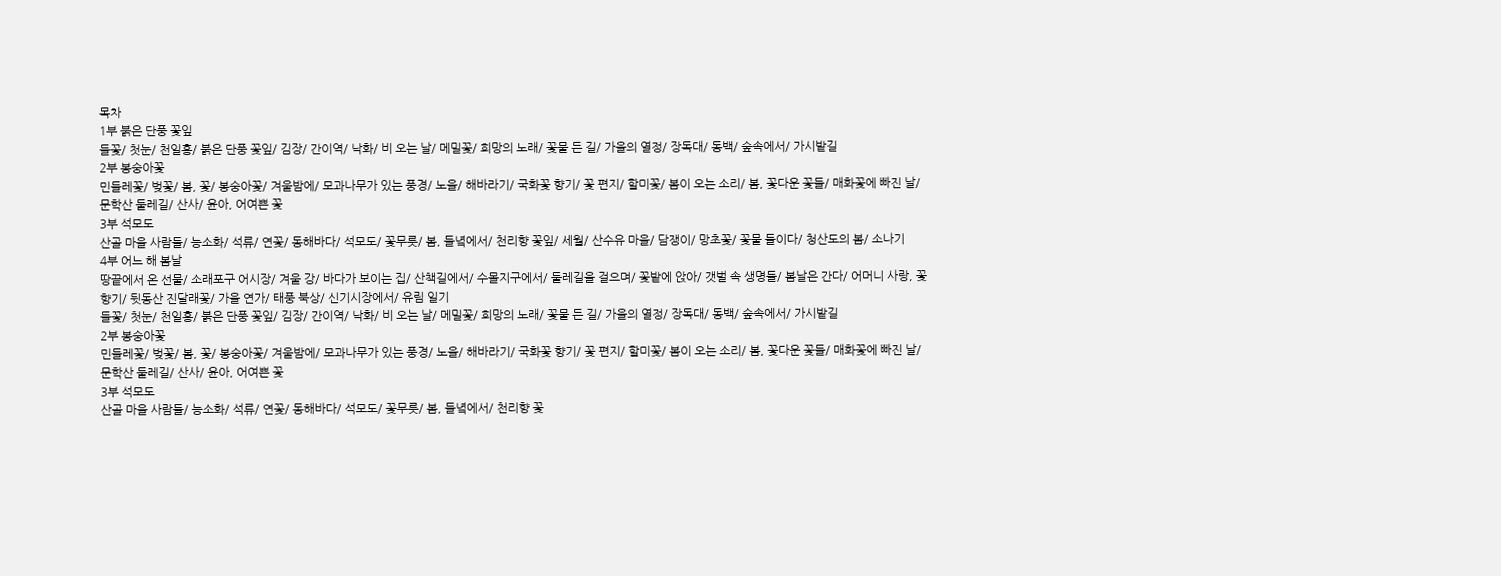목차
1부 붉은 단풍 꽃잎
들꽃/ 첫눈/ 천일홍/ 붉은 단풍 꽃잎/ 김장/ 간이역/ 낙화/ 비 오는 날/ 메밀꽃/ 희망의 노래/ 꽃물 든 길/ 가을의 열정/ 장독대/ 동백/ 숲속에서/ 가시밭길
2부 봉숭아꽃
민들레꽃/ 벚꽃/ 봄, 꽃/ 봉숭아꽃/ 겨울밤에/ 모과나무가 있는 풍경/ 노을/ 해바라기/ 국화꽃 향기/ 꽃 편지/ 할미꽃/ 봄이 오는 소리/ 봄, 꽃다운 꽃들/ 매화꽃에 빠진 날/ 문학산 둘레길/ 산사/ 윤아, 어여쁜 꽃
3부 석모도
산골 마을 사람들/ 능소화/ 석류/ 연꽃/ 동해바다/ 석모도/ 꽃무릇/ 봄, 들녘에서/ 천리향 꽃잎/ 세월/ 산수유 마을/ 담쟁이/ 망초꽃/ 꽃물 들이다/ 청산도의 봄/ 소나기
4부 어느 해 봄날
땅끝에서 온 선물/ 소래포구 어시장/ 겨울 강/ 바다가 보이는 집/ 산책길에서/ 수몰지구에서/ 둘레길을 걸으며/ 꽃밭에 앉아/ 갯벌 속 생명들/ 봄날은 간다/ 어머니 사랑, 꽃향기/ 뒷동산 진달래꽃/ 가을 연가/ 태풍 북상/ 신기시장에서/ 유림 일기
들꽃/ 첫눈/ 천일홍/ 붉은 단풍 꽃잎/ 김장/ 간이역/ 낙화/ 비 오는 날/ 메밀꽃/ 희망의 노래/ 꽃물 든 길/ 가을의 열정/ 장독대/ 동백/ 숲속에서/ 가시밭길
2부 봉숭아꽃
민들레꽃/ 벚꽃/ 봄, 꽃/ 봉숭아꽃/ 겨울밤에/ 모과나무가 있는 풍경/ 노을/ 해바라기/ 국화꽃 향기/ 꽃 편지/ 할미꽃/ 봄이 오는 소리/ 봄, 꽃다운 꽃들/ 매화꽃에 빠진 날/ 문학산 둘레길/ 산사/ 윤아, 어여쁜 꽃
3부 석모도
산골 마을 사람들/ 능소화/ 석류/ 연꽃/ 동해바다/ 석모도/ 꽃무릇/ 봄, 들녘에서/ 천리향 꽃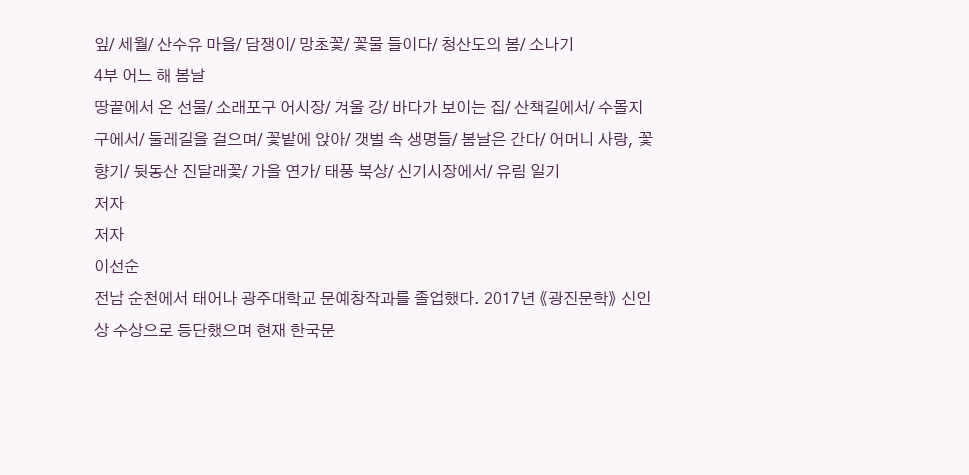잎/ 세월/ 산수유 마을/ 담쟁이/ 망초꽃/ 꽃물 들이다/ 청산도의 봄/ 소나기
4부 어느 해 봄날
땅끝에서 온 선물/ 소래포구 어시장/ 겨울 강/ 바다가 보이는 집/ 산책길에서/ 수몰지구에서/ 둘레길을 걸으며/ 꽃밭에 앉아/ 갯벌 속 생명들/ 봄날은 간다/ 어머니 사랑, 꽃향기/ 뒷동산 진달래꽃/ 가을 연가/ 태풍 북상/ 신기시장에서/ 유림 일기
저자
저자
이선순
전남 순천에서 태어나 광주대학교 문예창작과를 졸업했다. 2017년 《광진문학》 신인상 수상으로 등단했으며 현재 한국문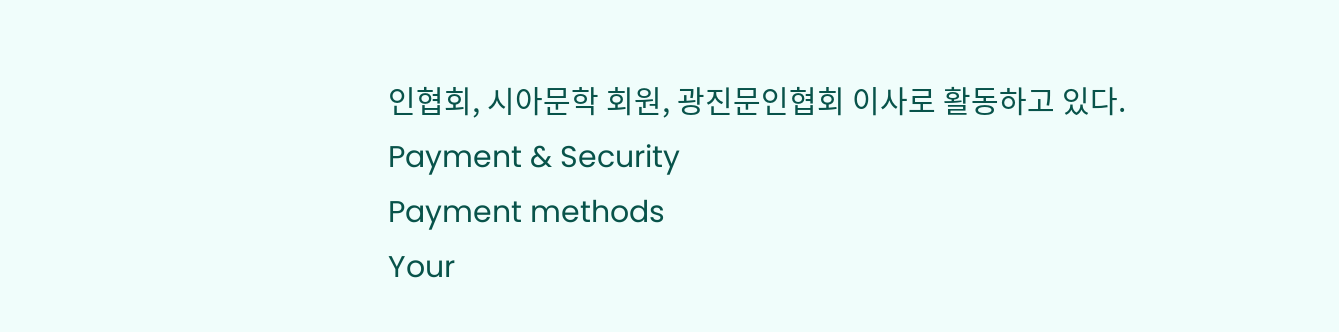인협회, 시아문학 회원, 광진문인협회 이사로 활동하고 있다.
Payment & Security
Payment methods
Your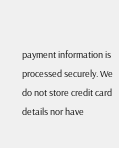payment information is processed securely. We do not store credit card details nor have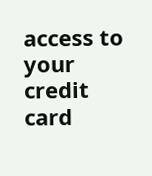access to your credit card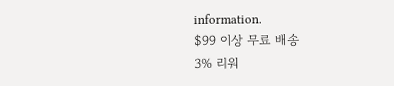information.
$99 이상 무료 배송
3% 리워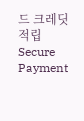드 크레딧 적립
Secure Payment